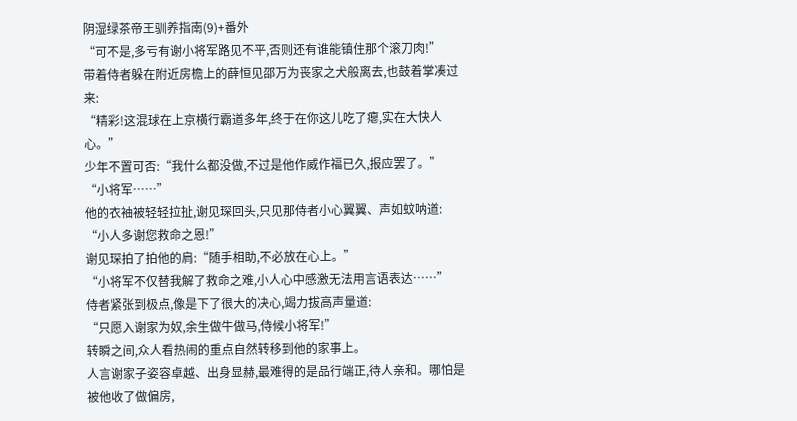阴湿绿茶帝王驯养指南(9)+番外
“可不是,多亏有谢小将军路见不平,否则还有谁能镇住那个滚刀肉!”
带着侍者躲在附近房檐上的薛恒见邵万为丧家之犬般离去,也鼓着掌凑过来:
“精彩!这混球在上京横行霸道多年,终于在你这儿吃了瘪,实在大快人心。”
少年不置可否:“我什么都没做,不过是他作威作福已久,报应罢了。”
“小将军……”
他的衣袖被轻轻拉扯,谢见琛回头,只见那侍者小心翼翼、声如蚊呐道:
“小人多谢您救命之恩!”
谢见琛拍了拍他的肩:“随手相助,不必放在心上。”
“小将军不仅替我解了救命之难,小人心中感激无法用言语表达……”
侍者紧张到极点,像是下了很大的决心,竭力拔高声量道:
“只愿入谢家为奴,余生做牛做马,侍候小将军!”
转瞬之间,众人看热闹的重点自然转移到他的家事上。
人言谢家子姿容卓越、出身显赫,最难得的是品行端正,待人亲和。哪怕是被他收了做偏房,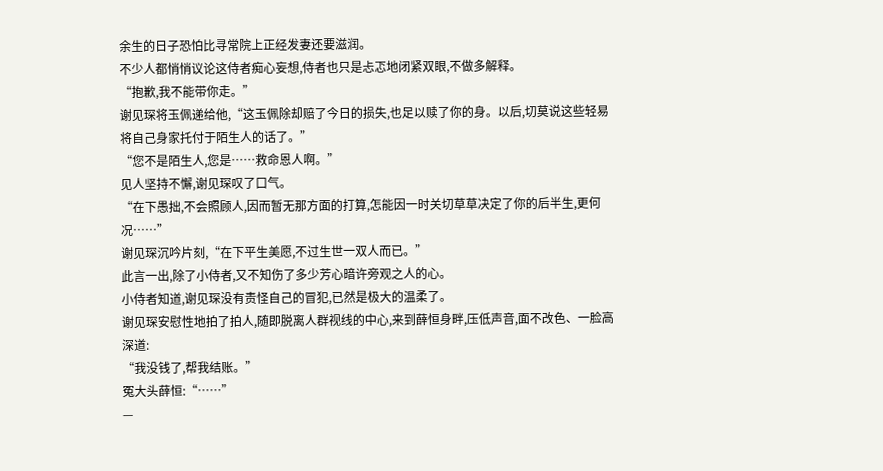余生的日子恐怕比寻常院上正经发妻还要滋润。
不少人都悄悄议论这侍者痴心妄想,侍者也只是忐忑地闭紧双眼,不做多解释。
“抱歉,我不能带你走。”
谢见琛将玉佩递给他,“这玉佩除却赔了今日的损失,也足以赎了你的身。以后,切莫说这些轻易将自己身家托付于陌生人的话了。”
“您不是陌生人,您是……救命恩人啊。”
见人坚持不懈,谢见琛叹了口气。
“在下愚拙,不会照顾人,因而暂无那方面的打算,怎能因一时关切草草决定了你的后半生,更何况……”
谢见琛沉吟片刻,“在下平生美愿,不过生世一双人而已。”
此言一出,除了小侍者,又不知伤了多少芳心暗许旁观之人的心。
小侍者知道,谢见琛没有责怪自己的冒犯,已然是极大的温柔了。
谢见琛安慰性地拍了拍人,随即脱离人群视线的中心,来到薛恒身畔,压低声音,面不改色、一脸高深道:
“我没钱了,帮我结账。”
冤大头薛恒:“……”
—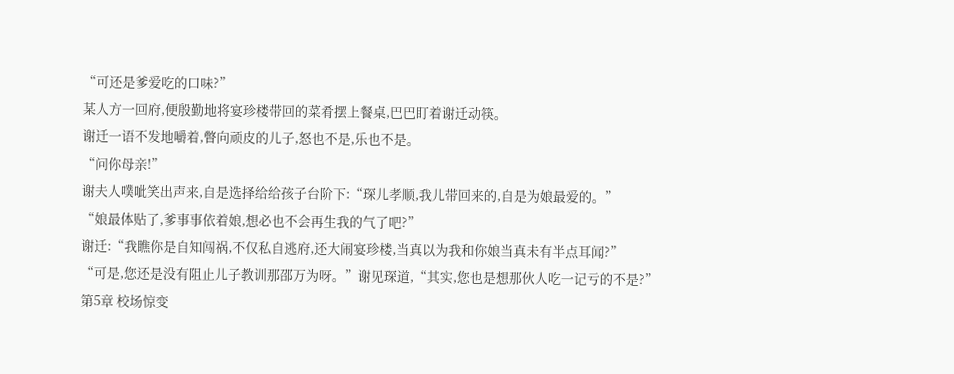“可还是爹爱吃的口味?”
某人方一回府,便殷勤地将宴珍楼带回的菜肴摆上餐桌,巴巴盯着谢迁动筷。
谢迁一语不发地嚼着,瞥向顽皮的儿子,怒也不是,乐也不是。
“问你母亲!”
谢夫人噗呲笑出声来,自是选择给给孩子台阶下:“琛儿孝顺,我儿带回来的,自是为娘最爱的。”
“娘最体贴了,爹事事依着娘,想必也不会再生我的气了吧?”
谢迁:“我瞧你是自知闯祸,不仅私自逃府,还大闹宴珍楼,当真以为我和你娘当真未有半点耳闻?”
“可是,您还是没有阻止儿子教训那邵万为呀。”谢见琛道,“其实,您也是想那伙人吃一记亏的不是?”
第5章 校场惊变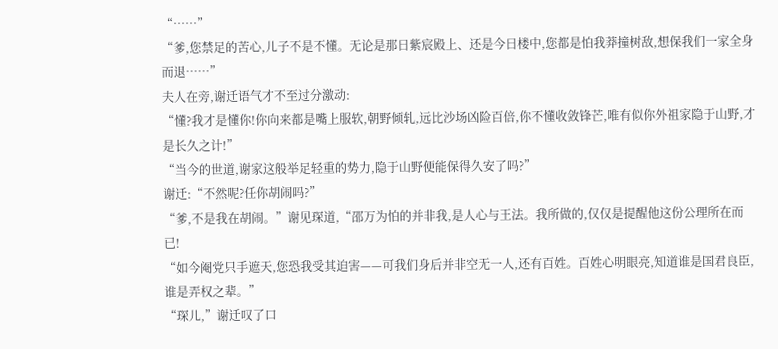“……”
“爹,您禁足的苦心,儿子不是不懂。无论是那日紫宸殿上、还是今日楼中,您都是怕我莽撞树敌,想保我们一家全身而退……”
夫人在旁,谢迁语气才不至过分激动:
“懂?我才是懂你!你向来都是嘴上服软,朝野倾轧,远比沙场凶险百倍,你不懂收敛锋芒,唯有似你外祖家隐于山野,才是长久之计!”
“当今的世道,谢家这般举足轻重的势力,隐于山野便能保得久安了吗?”
谢迁:“不然呢?任你胡闹吗?”
“爹,不是我在胡闹。”谢见琛道,“邵万为怕的并非我,是人心与王法。我所做的,仅仅是提醒他这份公理所在而已!
“如今阉党只手遮天,您恐我受其迫害——可我们身后并非空无一人,还有百姓。百姓心明眼亮,知道谁是国君良臣,谁是弄权之辈。”
“琛儿,”谢迁叹了口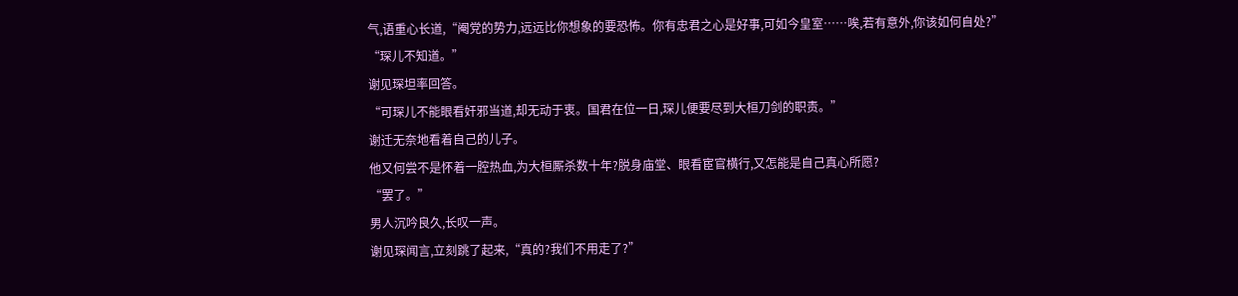气,语重心长道,“阉党的势力,远远比你想象的要恐怖。你有忠君之心是好事,可如今皇室……唉,若有意外,你该如何自处?”
“琛儿不知道。”
谢见琛坦率回答。
“可琛儿不能眼看奸邪当道,却无动于衷。国君在位一日,琛儿便要尽到大桓刀剑的职责。”
谢迁无奈地看着自己的儿子。
他又何尝不是怀着一腔热血,为大桓厮杀数十年?脱身庙堂、眼看宦官横行,又怎能是自己真心所愿?
“罢了。”
男人沉吟良久,长叹一声。
谢见琛闻言,立刻跳了起来,“真的?我们不用走了?”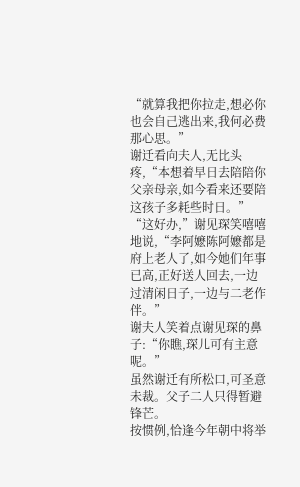“就算我把你拉走,想必你也会自己逃出来,我何必费那心思。”
谢迁看向夫人,无比头疼,“本想着早日去陪陪你父亲母亲,如今看来还要陪这孩子多耗些时日。”
“这好办,”谢见琛笑嘻嘻地说,“李阿嬷陈阿嬷都是府上老人了,如今她们年事已高,正好送人回去,一边过清闲日子,一边与二老作伴。”
谢夫人笑着点谢见琛的鼻子:“你瞧,琛儿可有主意呢。”
虽然谢迁有所松口,可圣意未裁。父子二人只得暂避锋芒。
按惯例,恰逢今年朝中将举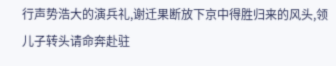行声势浩大的演兵礼,谢迁果断放下京中得胜归来的风头,领儿子转头请命奔赴驻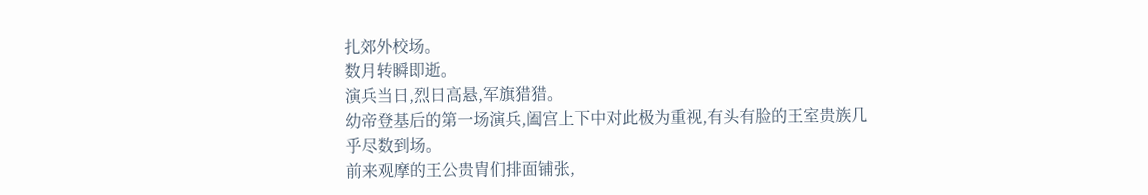扎郊外校场。
数月转瞬即逝。
演兵当日,烈日高悬,军旗猎猎。
幼帝登基后的第一场演兵,阖宫上下中对此极为重视,有头有脸的王室贵族几乎尽数到场。
前来观摩的王公贵胄们排面铺张,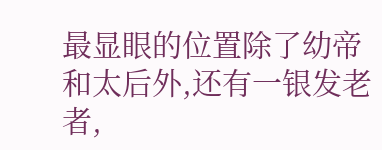最显眼的位置除了幼帝和太后外,还有一银发老者,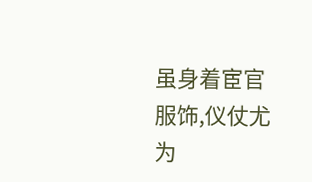虽身着宦官服饰,仪仗尤为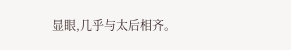显眼,几乎与太后相齐。